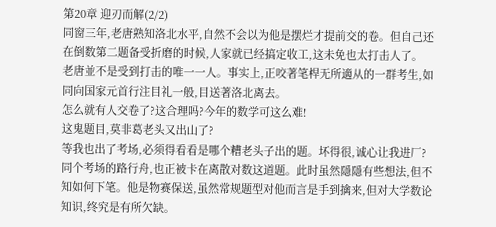第20章 迎刃而解(2/2)
同窗三年,老唐熟知洛北水平,自然不会以为他是摆烂才提前交的卷。但自己还在倒数第二题备受折磨的时候,人家就已经搞定收工,这未免也太打击人了。
老唐並不是受到打击的唯一一人。事实上,正咬著笔桿无所適从的一群考生,如同向国家元首行注目礼一般,目送著洛北离去。
怎么就有人交卷了?这合理吗?今年的数学可这么难!
这鬼题目,莫非葛老头又出山了?
等我也出了考场,必须得看看是哪个糟老头子出的题。坏得很,诚心让我进厂?
同个考场的路行舟,也正被卡在离散对数这道题。此时虽然隱隱有些想法,但不知如何下笔。他是物赛保送,虽然常规题型对他而言是手到擒来,但对大学数论知识,终究是有所欠缺。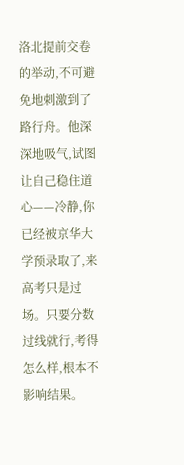洛北提前交卷的举动,不可避免地刺激到了路行舟。他深深地吸气,试图让自己稳住道心——冷静,你已经被京华大学预录取了,来高考只是过场。只要分数过线就行,考得怎么样,根本不影响结果。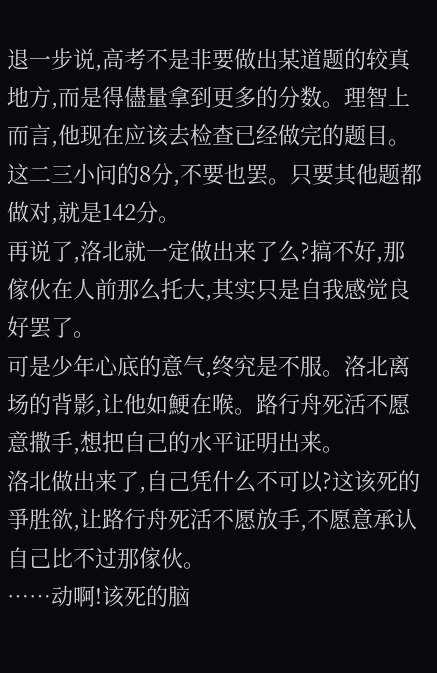退一步说,高考不是非要做出某道题的较真地方,而是得儘量拿到更多的分数。理智上而言,他现在应该去检查已经做完的题目。这二三小问的8分,不要也罢。只要其他题都做对,就是142分。
再说了,洛北就一定做出来了么?搞不好,那傢伙在人前那么托大,其实只是自我感觉良好罢了。
可是少年心底的意气,终究是不服。洛北离场的背影,让他如鯁在喉。路行舟死活不愿意撒手,想把自己的水平证明出来。
洛北做出来了,自己凭什么不可以?这该死的爭胜欲,让路行舟死活不愿放手,不愿意承认自己比不过那傢伙。
……动啊!该死的脑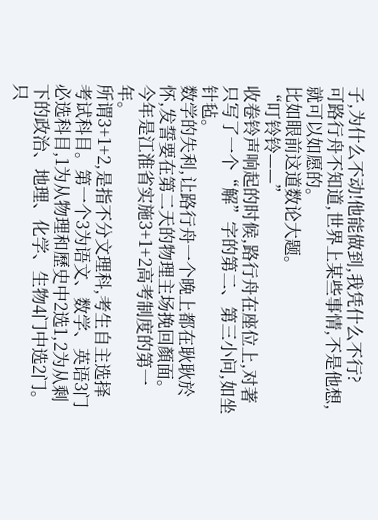子,为什么不动!他能做到,我凭什么不行?
可路行舟不知道,世界上某些事情,不是他想,就可以如愿的。
比如眼前这道数论大题。
“叮铃铃——”
收卷铃声响起的时候,路行舟在座位上,对著只写了一个“解”字的第二、第三小问,如坐针毡。
数学的失利,让路行舟一个晚上都在耿耿於怀,发誓要在第二天的物理主场挽回顏面。
今年是江淮省实施3+1+2高考制度的第一年。
所谓3+1+2,是指不分文理科,考生自主选择考试科目。第一个3为语文、数学、英语3门必选科目,1为从物理和歷史中2选1,2为从剩下的政治、地理、化学、生物4门中选2门。
只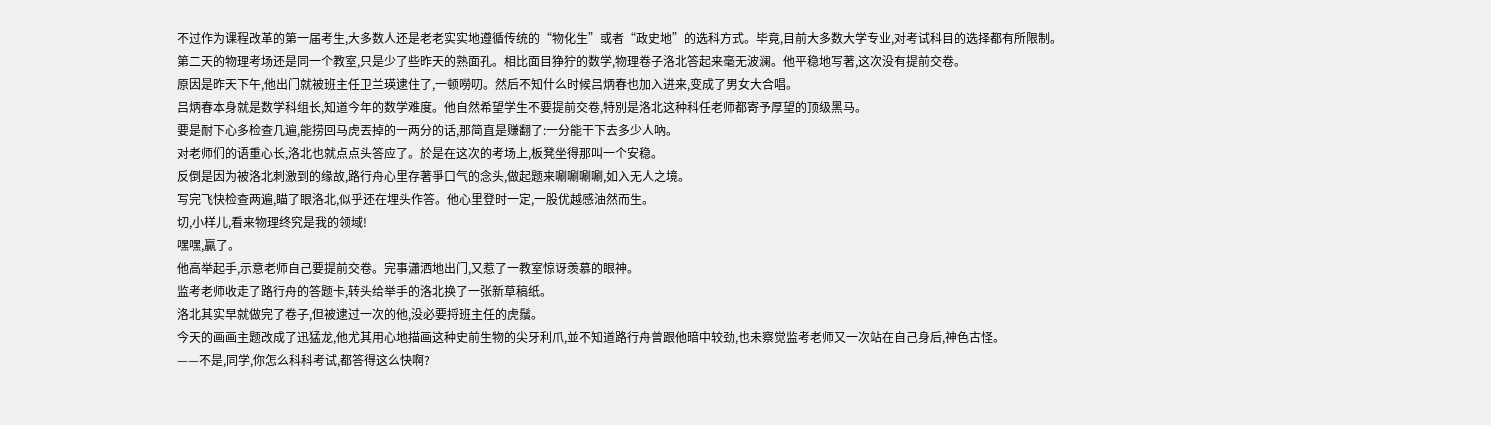不过作为课程改革的第一届考生,大多数人还是老老实实地遵循传统的“物化生”或者“政史地”的选科方式。毕竟,目前大多数大学专业,对考试科目的选择都有所限制。
第二天的物理考场还是同一个教室,只是少了些昨天的熟面孔。相比面目狰狞的数学,物理卷子洛北答起来毫无波澜。他平稳地写著,这次没有提前交卷。
原因是昨天下午,他出门就被班主任卫兰瑛逮住了,一顿嘮叨。然后不知什么时候吕炳春也加入进来,变成了男女大合唱。
吕炳春本身就是数学科组长,知道今年的数学难度。他自然希望学生不要提前交卷,特別是洛北这种科任老师都寄予厚望的顶级黑马。
要是耐下心多检查几遍,能捞回马虎丟掉的一两分的话,那简直是赚翻了:一分能干下去多少人吶。
对老师们的语重心长,洛北也就点点头答应了。於是在这次的考场上,板凳坐得那叫一个安稳。
反倒是因为被洛北刺激到的缘故,路行舟心里存著爭口气的念头,做起题来唰唰唰唰,如入无人之境。
写完飞快检查两遍,瞄了眼洛北,似乎还在埋头作答。他心里登时一定,一股优越感油然而生。
切,小样儿,看来物理终究是我的领域!
嘿嘿,贏了。
他高举起手,示意老师自己要提前交卷。完事瀟洒地出门,又惹了一教室惊讶羡慕的眼神。
监考老师收走了路行舟的答题卡,转头给举手的洛北换了一张新草稿纸。
洛北其实早就做完了卷子,但被逮过一次的他,没必要捋班主任的虎鬚。
今天的画画主题改成了迅猛龙,他尤其用心地描画这种史前生物的尖牙利爪,並不知道路行舟曾跟他暗中较劲,也未察觉监考老师又一次站在自己身后,神色古怪。
——不是,同学,你怎么科科考试,都答得这么快啊?